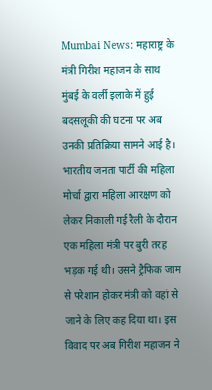Mumbai News: महाराष्ट्र के मंत्री गिरीश महाजन के साथ मुंबई के वर्ली इलाके में हुई बदसलूकी की घटना पर अब उनकी प्रतिक्रिया सामने आई है। भारतीय जनता पार्टी की महिला मोर्चा द्वारा महिला आरक्षण को लेकर निकाली गई रैली के दौरान एक महिला मंत्री पर बुरी तरह भड़क गई थी। उसने ट्रैफिक जाम से परेशान होकर मंत्री को वहां से जाने के लिए कह दिया था। इस विवाद पर अब गिरीश महाजन ने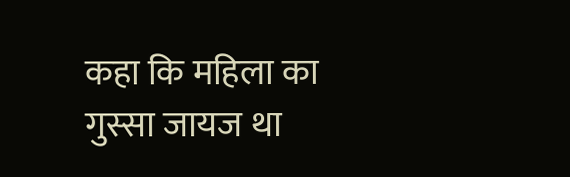कहा कि महिला का गुस्सा जायज था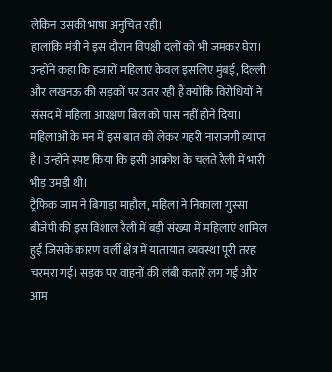लेकिन उसकी भाषा अनुचित रही।
हालांकि मंत्री ने इस दौरान विपक्षी दलों को भी जमकर घेरा। उन्होंने कहा कि हजारों महिलाएं केवल इसलिए मुंबई, दिल्ली और लखनऊ की सड़कों पर उतर रही हैं क्योंकि विरोधियों ने संसद में महिला आरक्षण बिल को पास नहीं होने दिया। महिलाओं के मन में इस बात को लेकर गहरी नाराजगी व्याप्त है। उन्होंने स्पष्ट किया कि इसी आक्रोश के चलते रैली में भारी भीड़ उमड़ी थी।
ट्रैफिक जाम ने बिगाड़ा माहौल, महिला ने निकाला गुस्सा
बीजेपी की इस विशाल रैली में बड़ी संख्या में महिलाएं शामिल हुईं जिसके कारण वर्ली क्षेत्र में यातायात व्यवस्था पूरी तरह चरमरा गई। सड़क पर वाहनों की लंबी कतारें लग गईं और आम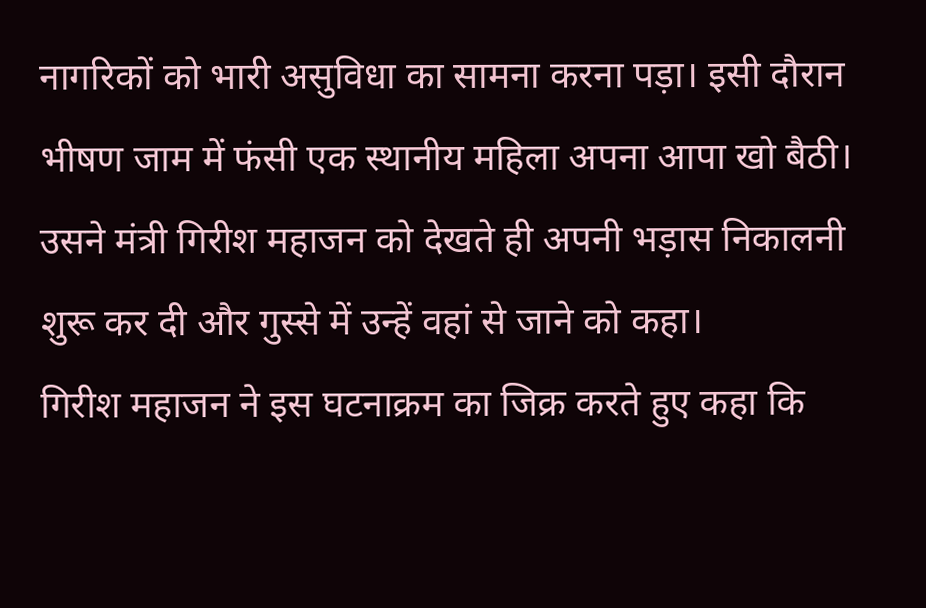नागरिकों को भारी असुविधा का सामना करना पड़ा। इसी दौरान भीषण जाम में फंसी एक स्थानीय महिला अपना आपा खो बैठी। उसने मंत्री गिरीश महाजन को देखते ही अपनी भड़ास निकालनी शुरू कर दी और गुस्से में उन्हें वहां से जाने को कहा।
गिरीश महाजन ने इस घटनाक्रम का जिक्र करते हुए कहा कि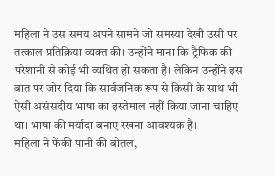महिला ने उस समय अपने सामने जो समस्या देखी उसी पर तत्काल प्रतिक्रिया व्यक्त की। उन्होंने माना कि ट्रैफिक की परेशानी से कोई भी व्यथित हो सकता है। लेकिन उन्होंने इस बात पर जोर दिया कि सार्वजनिक रूप से किसी के साथ भी ऐसी असंसदीय भाषा का इस्तेमाल नहीं किया जाना चाहिए था। भाषा की मर्यादा बनाए रखना आवश्यक है।
महिला ने फेंकी पानी की बोतल,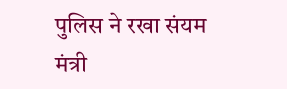पुलिस ने रखा संयम
मंत्री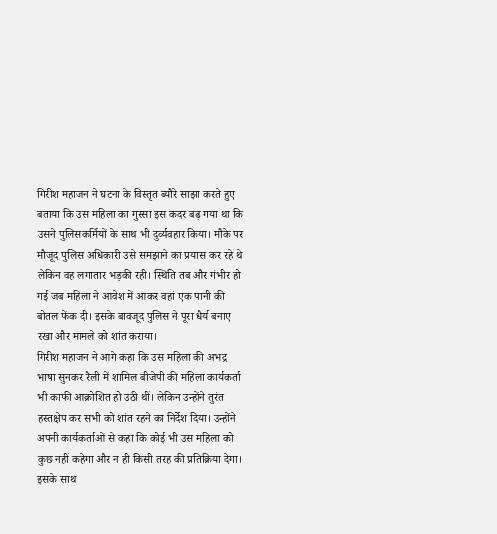गिरीश महाजन ने घटना के विस्तृत ब्यौरे साझा करते हुए बताया कि उस महिला का गुस्सा इस कदर बढ़ गया था कि उसने पुलिसकर्मियों के साथ भी दुर्व्यवहार किया। मौके पर मौजूद पुलिस अधिकारी उसे समझाने का प्रयास कर रहे थे लेकिन वह लगातार भड़की रही। स्थिति तब और गंभीर हो गई जब महिला ने आवेश में आकर वहां एक पानी की बोतल फेंक दी। इसके बावजूद पुलिस ने पूरा धैर्य बनाए रखा और मामले को शांत कराया।
गिरीश महाजन ने आगे कहा कि उस महिला की अभद्र भाषा सुनकर रैली में शामिल बीजेपी की महिला कार्यकर्ता भी काफी आक्रोशित हो उठी थीं। लेकिन उन्होंने तुरंत हस्तक्षेप कर सभी को शांत रहने का निर्देश दिया। उन्होंने अपनी कार्यकर्ताओं से कहा कि कोई भी उस महिला को कुछ नहीं कहेगा और न ही किसी तरह की प्रतिक्रिया देगा। इसके साथ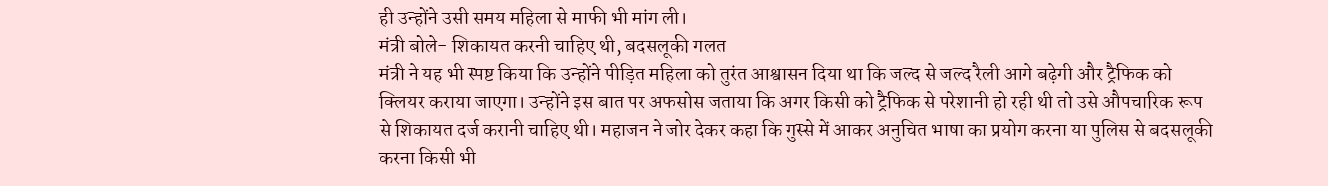ही उन्होंने उसी समय महिला से माफी भी मांग ली।
मंत्री बोले- शिकायत करनी चाहिए थी, बदसलूकी गलत
मंत्री ने यह भी स्पष्ट किया कि उन्होंने पीड़ित महिला को तुरंत आश्वासन दिया था कि जल्द से जल्द रैली आगे बढ़ेगी और ट्रैफिक को क्लियर कराया जाएगा। उन्होंने इस बात पर अफसोस जताया कि अगर किसी को ट्रैफिक से परेशानी हो रही थी तो उसे औपचारिक रूप से शिकायत दर्ज करानी चाहिए थी। महाजन ने जोर देकर कहा कि गुस्से में आकर अनुचित भाषा का प्रयोग करना या पुलिस से बदसलूकी करना किसी भी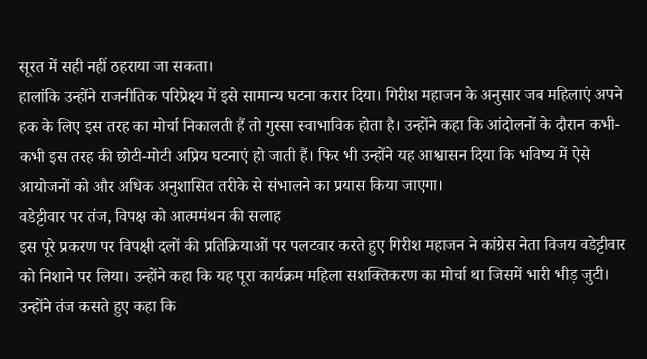सूरत में सही नहीं ठहराया जा सकता।
हालांकि उन्होंने राजनीतिक परिप्रेक्ष्य में इसे सामान्य घटना करार दिया। गिरीश महाजन के अनुसार जब महिलाएं अपने हक के लिए इस तरह का मोर्चा निकालती हैं तो गुस्सा स्वाभाविक होता है। उन्होंने कहा कि आंदोलनों के दौरान कभी-कभी इस तरह की छोटी-मोटी अप्रिय घटनाएं हो जाती हैं। फिर भी उन्होंने यह आश्वासन दिया कि भविष्य में ऐसे आयोजनों को और अधिक अनुशासित तरीके से संभालने का प्रयास किया जाएगा।
वडेट्टीवार पर तंज, विपक्ष को आत्ममंथन की सलाह
इस पूरे प्रकरण पर विपक्षी दलों की प्रतिक्रियाओं पर पलटवार करते हुए गिरीश महाजन ने कांग्रेस नेता विजय वडेट्टीवार को निशाने पर लिया। उन्होंने कहा कि यह पूरा कार्यक्रम महिला सशक्तिकरण का मोर्चा था जिसमें भारी भीड़ जुटी। उन्होंने तंज कसते हुए कहा कि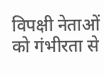विपक्षी नेताओं को गंभीरता से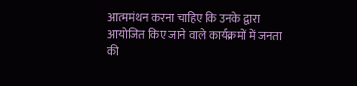आत्ममंथन करना चाहिए कि उनके द्वारा आयोजित किए जाने वाले कार्यक्रमों में जनता की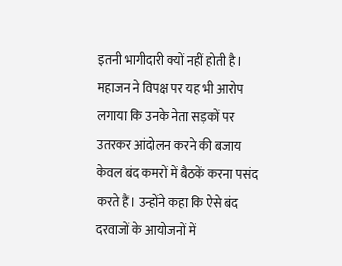इतनी भागीदारी क्यों नहीं होती है।
महाजन ने विपक्ष पर यह भी आरोप लगाया कि उनके नेता सड़कों पर उतरकर आंदोलन करने की बजाय केवल बंद कमरों में बैठकें करना पसंद करते हैं। उन्होंने कहा कि ऐसे बंद दरवाजों के आयोजनों में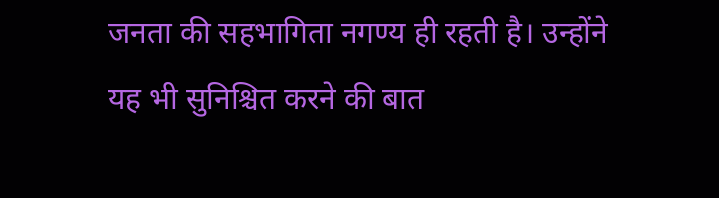जनता की सहभागिता नगण्य ही रहती है। उन्होंने यह भी सुनिश्चित करने की बात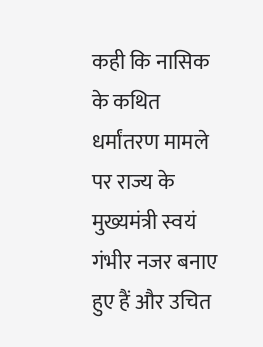कही कि नासिक के कथित धर्मांतरण मामले पर राज्य के मुख्यमंत्री स्वयं गंभीर नजर बनाए हुए हैं और उचित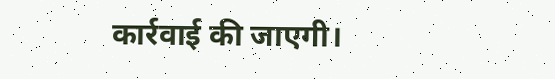कार्रवाई की जाएगी।